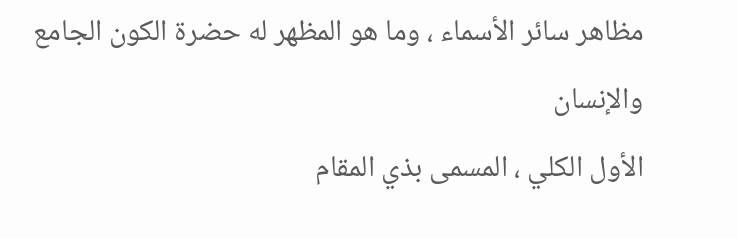مظاهر سائر الأسماء ، وما هو المظهر له حضرة الكون الجامع والإنسان
الأول الكلي ، المسمى بذي المقام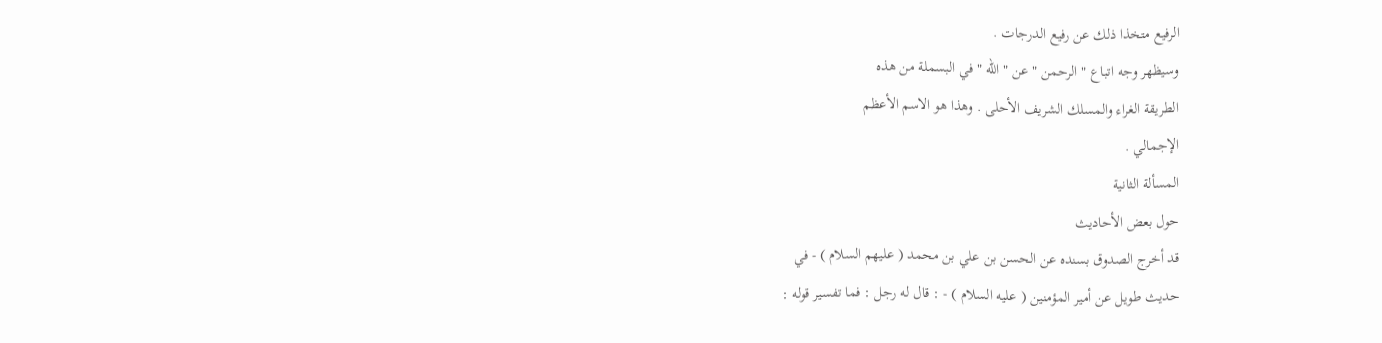الرفيع متخذا ذلك عن رفيع الدرجات .
وسيظهر وجه اتباع " الرحمن " عن " الله " في البسملة من هذه
الطريقة الغراء والمسلك الشريف الأحلى . وهذا هو الاسم الأعظم
الإجمالي .
المسألة الثانية
حول بعض الأحاديث
قد أخرج الصدوق بسنده عن الحسن بن علي بن محمد ( عليهم السلام ) - في
حديث طويل عن أمير المؤمنين ( عليه السلام ) - : قال له رجل : فما تفسير قوله :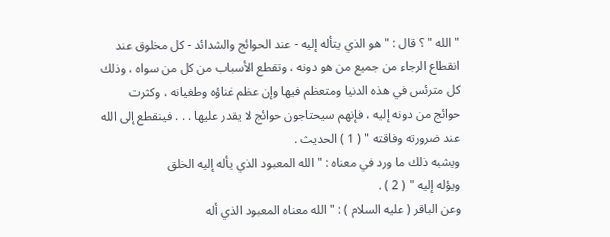" الله " ؟ قال : " هو الذي يتأله إليه - عند الحوائج والشدائد - كل مخلوق عند
انقطاع الرجاء من جميع من هو دونه ، وتقطع الأسباب من كل من سواه ، وذلك
كل مترئس في هذه الدنيا ومتعظم فيها وإن عظم غناؤه وطغيانه ، وكثرت
حوائج من دونه إليه ، فإنهم سيحتاجون حوائج لا يقدر عليها . . . فينقطع إلى الله
عند ضرورته وفاقته " ( 1 ) الحديث .
ويشبه ذلك ما ورد في معناه : " الله المعبود الذي يأله إليه الخلق
ويؤله إليه " ( 2 ) .
وعن الباقر ( عليه السلام ) : " الله معناه المعبود الذي أله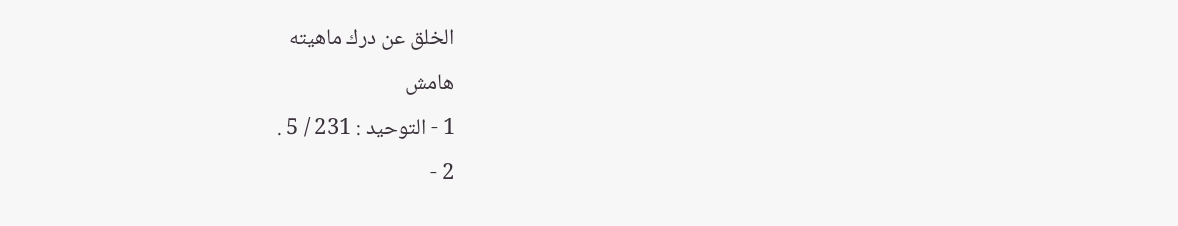الخلق عن درك ماهيته
هامش
1 - التوحيد : 231 / 5 .
2 -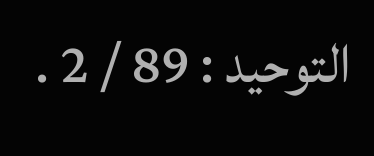التوحيد : 89 / 2 .